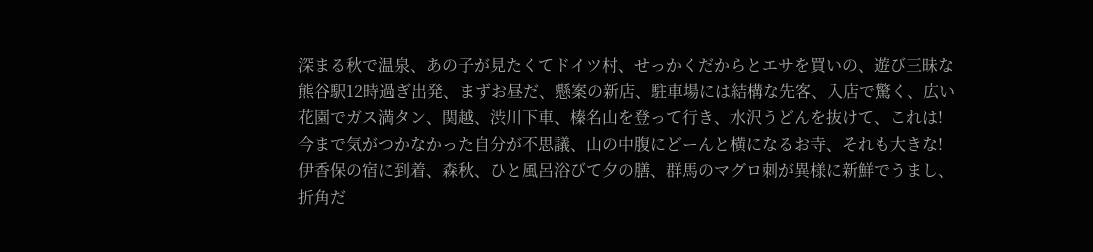深まる秋で温泉、あの子が見たくてドイツ村、せっかくだからとエサを買いの、遊び三昧な
熊谷駅12時過ぎ出発、まずお昼だ、懸案の新店、駐車場には結構な先客、入店で驚く、広い
花園でガス満タン、関越、渋川下車、榛名山を登って行き、水沢うどんを抜けて、これは!
今まで気がつかなかった自分が不思議、山の中腹にどーんと横になるお寺、それも大きな!
伊香保の宿に到着、森秋、ひと風呂浴びて夕の膳、群馬のマグロ刺が異様に新鮮でうまし、
折角だ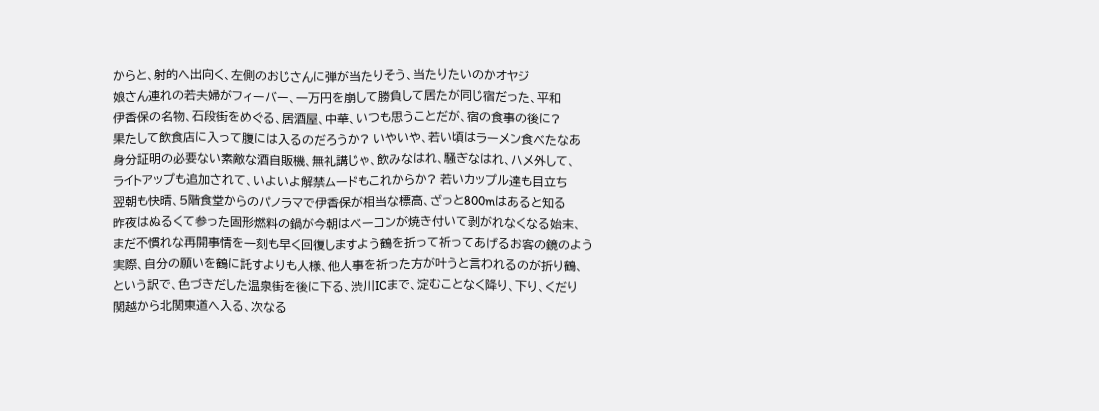からと、射的へ出向く、左側のおじさんに弾が当たりそう、当たりたいのかオヤジ
娘さん連れの若夫婦がフィーバー、一万円を崩して勝負して居たが同じ宿だった、平和
伊香保の名物、石段街をめぐる、居酒屋、中華、いつも思うことだが、宿の食事の後に?
果たして飲食店に入って腹には入るのだろうか? いやいや、若い頃はラーメン食べたなあ
身分証明の必要ない素敵な酒自販機、無礼講じゃ、飲みなはれ、騒ぎなはれ、ハメ外して、
ライトアップも追加されて、いよいよ解禁ムードもこれからか? 若いカップル達も目立ち
翌朝も快晴、5階食堂からのパノラマで伊香保が相当な標高、ざっと800mはあると知る
昨夜はぬるくて参った固形燃料の鍋が今朝はベーコンが焼き付いて剥がれなくなる始末、
まだ不慣れな再開事情を一刻も早く回復しますよう鶴を折って祈ってあげるお客の鏡のよう
実際、自分の願いを鶴に託すよりも人様、他人事を祈った方が叶うと言われるのが折り鶴、
という訳で、色づきだした温泉街を後に下る、渋川ICまで、淀むことなく降り、下り、くだり
関越から北関東道へ入る、次なる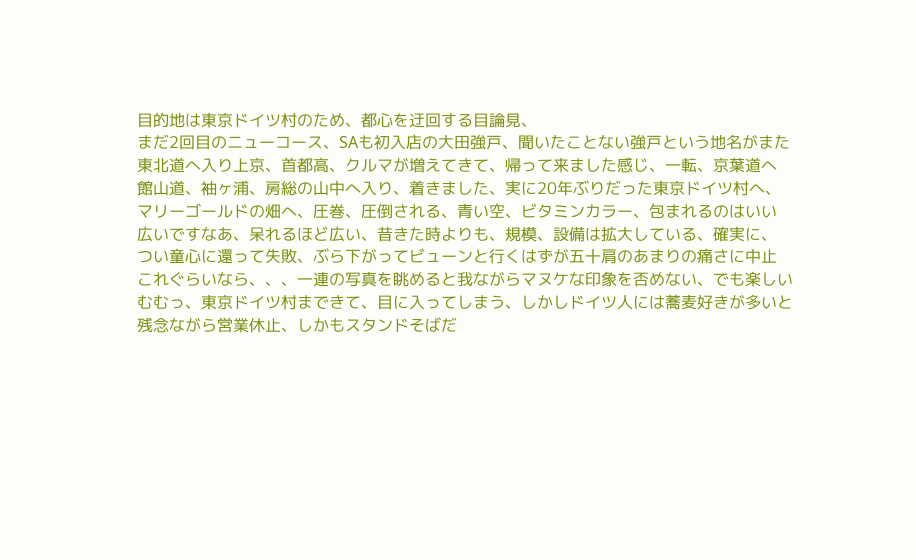目的地は東京ドイツ村のため、都心を迂回する目論見、
まだ2回目のニューコース、SAも初入店の大田強戸、聞いたことない強戸という地名がまた
東北道へ入り上京、首都高、クルマが増えてきて、帰って来ました感じ、一転、京葉道へ
館山道、袖ヶ浦、房総の山中へ入り、着きました、実に20年ぶりだった東京ドイツ村へ、
マリーゴールドの畑へ、圧巻、圧倒される、青い空、ビタミンカラー、包まれるのはいい
広いですなあ、呆れるほど広い、昔きた時よりも、規模、設備は拡大している、確実に、
つい童心に還って失敗、ぶら下がってビューンと行くはずが五十肩のあまりの痛さに中止
これぐらいなら、、、一連の写真を眺めると我ながらマヌケな印象を否めない、でも楽しい
むむっ、東京ドイツ村まできて、目に入ってしまう、しかしドイツ人には蕎麦好きが多いと
残念ながら営業休止、しかもスタンドそばだ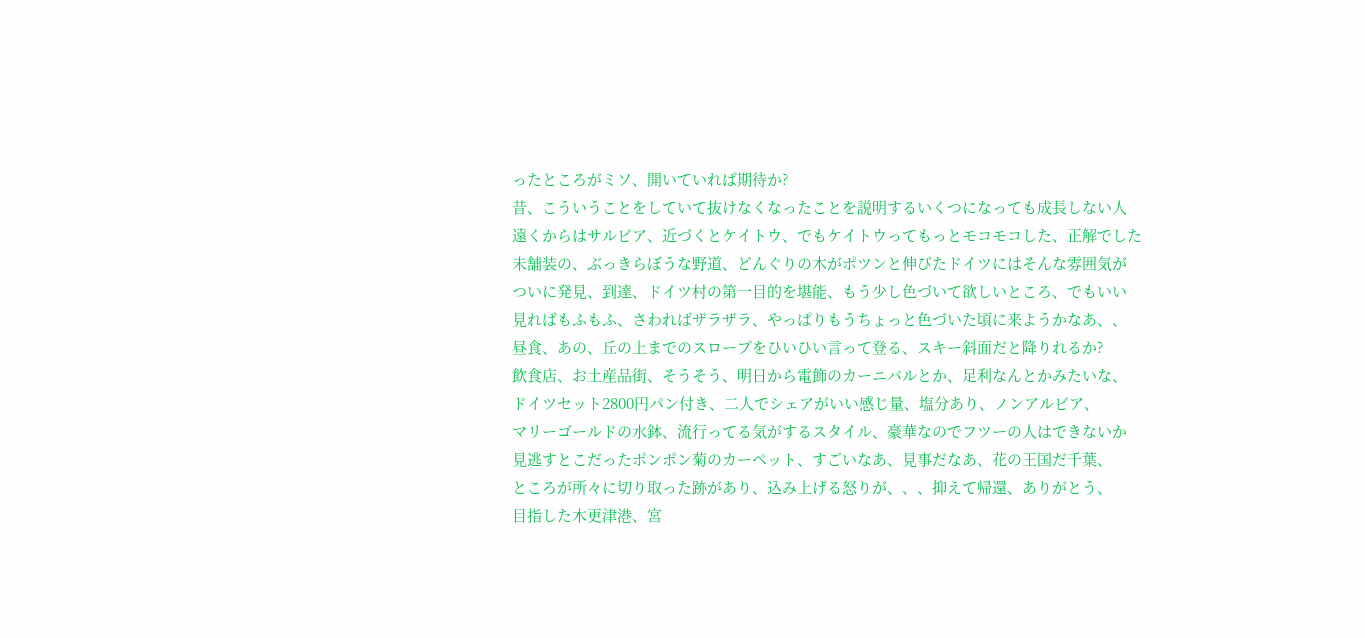ったところがミソ、開いていれば期待か?
昔、こういうことをしていて抜けなくなったことを説明するいくつになっても成長しない人
遠くからはサルビア、近づくとケイトウ、でもケイトウってもっとモコモコした、正解でした
未舗装の、ぶっきらぼうな野道、どんぐりの木がポツンと伸びたドイツにはそんな雰囲気が
ついに発見、到達、ドイツ村の第一目的を堪能、もう少し色づいて欲しいところ、でもいい
見ればもふもふ、さわればザラザラ、やっぱりもうちょっと色づいた頃に来ようかなあ、、
昼食、あの、丘の上までのスロープをひいひい言って登る、スキー斜面だと降りれるか?
飲食店、お土産品街、そうそう、明日から電飾のカーニバルとか、足利なんとかみたいな、
ドイツセット2800円パン付き、二人でシェアがいい感じ量、塩分あり、ノンアルビア、
マリーゴールドの水鉢、流行ってる気がするスタイル、豪華なのでフツーの人はできないか
見逃すとこだったポンポン菊のカーペット、すごいなあ、見事だなあ、花の王国だ千葉、
ところが所々に切り取った跡があり、込み上げる怒りが、、、抑えて帰還、ありがとう、
目指した木更津港、宮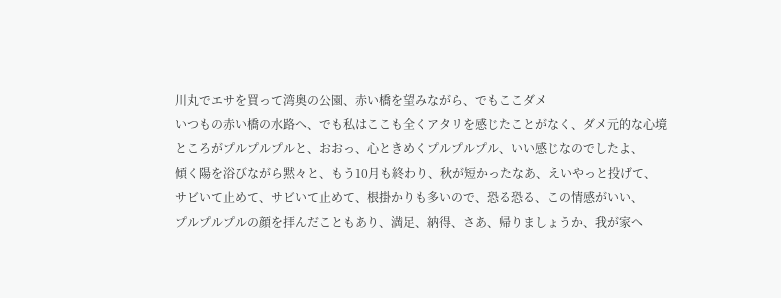川丸でエサを買って湾奥の公園、赤い橋を望みながら、でもここダメ
いつもの赤い橋の水路へ、でも私はここも全くアタリを感じたことがなく、ダメ元的な心境
ところがプルプルプルと、おおっ、心ときめくプルプルプル、いい感じなのでしたよ、
傾く陽を浴びながら黙々と、もう10月も終わり、秋が短かったなあ、えいやっと投げて、
サビいて止めて、サビいて止めて、根掛かりも多いので、恐る恐る、この情感がいい、
プルプルプルの顔を拝んだこともあり、満足、納得、さあ、帰りましょうか、我が家へ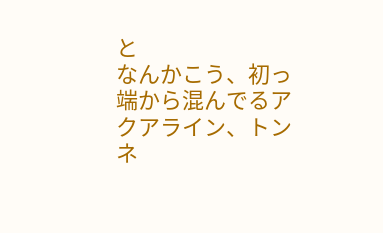と
なんかこう、初っ端から混んでるアクアライン、トンネ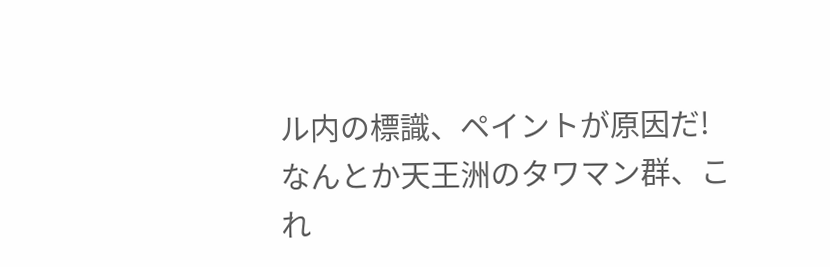ル内の標識、ペイントが原因だ!
なんとか天王洲のタワマン群、これ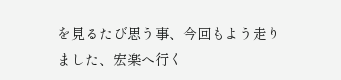を見るたび思う事、今回もよう走りました、宏楽へ行く